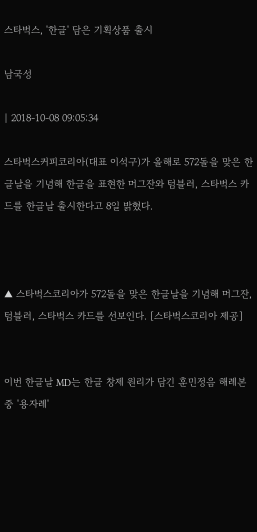스타벅스, '한글' 담은 기획상품 출시

남국성

| 2018-10-08 09:05:34

스타벅스커피코리아(대표 이석구)가 올해로 572돌을 맞은 한글날을 기념해 한글을 표현한 머그잔와 텀블러, 스타벅스 카드를 한글날 출시한다고 8일 밝혔다.



▲ 스타벅스코리아가 572돌을 맞은 한글날을 기념해 머그잔, 텀블러, 스타벅스 카드를 선보인다. [스타벅스코리아 제공]


이번 한글날 MD는 한글 창제 원리가 담긴 훈민정음 해례본 중 '용자례'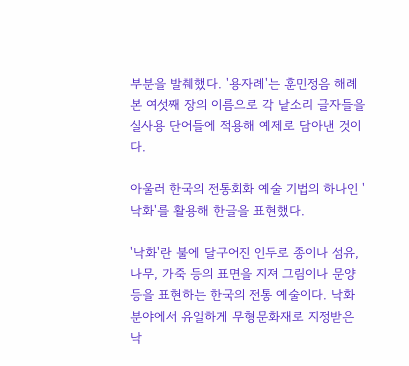부분을 발췌했다. '용자례'는 훈민정음 해례본 여섯째 장의 이름으로 각 낱소리 글자들을 실사용 단어들에 적용해 예제로 담아낸 것이다.

아울러 한국의 전통회화 예술 기법의 하나인 '낙화'를 활용해 한글을 표현했다.

'낙화'란 불에 달구어진 인두로 종이나 섬유, 나무, 가죽 등의 표면을 지져 그림이나 문양 등을 표현하는 한국의 전통 예술이다. 낙화 분야에서 유일하게 무형문화재로 지정받은 낙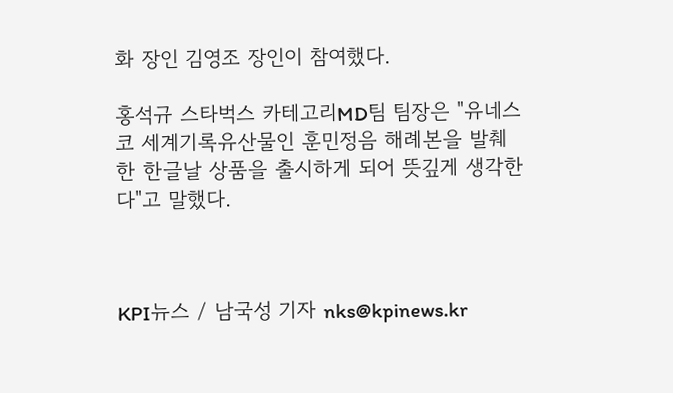화 장인 김영조 장인이 참여했다.

홍석규 스타벅스 카테고리MD팀 팀장은 "유네스코 세계기록유산물인 훈민정음 해례본을 발췌한 한글날 상품을 출시하게 되어 뜻깊게 생각한다"고 말했다.



KPI뉴스 / 남국성 기자 nks@kpinews.kr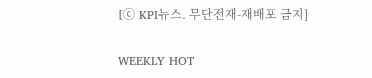[ⓒ KPI뉴스. 무단전재-재배포 금지]

WEEKLY HOT